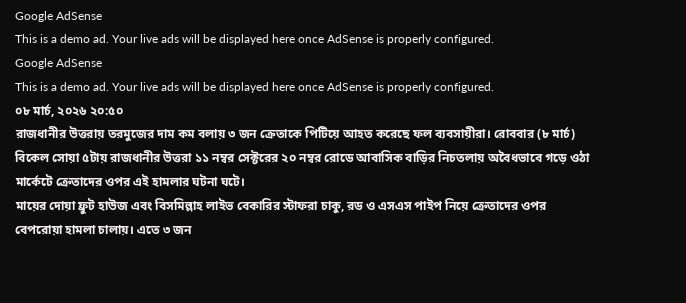Google AdSense
This is a demo ad. Your live ads will be displayed here once AdSense is properly configured.
Google AdSense
This is a demo ad. Your live ads will be displayed here once AdSense is properly configured.
০৮ মার্চ, ২০২৬ ২০:৫০
রাজধানীর উত্তরায় তরমুজের দাম কম বলায় ৩ জন ক্রেতাকে পিটিয়ে আহত করেছে ফল ব্যবসায়ীরা। রোববার (৮ মার্চ) বিকেল সোয়া ৫টায় রাজধানীর উত্তরা ১১ নম্বর সেক্টরের ২০ নম্বর রোডে আবাসিক বাড়ির নিচতলায় অবৈধভাবে গড়ে ওঠা মার্কেটে ক্রেতাদের ওপর এই হামলার ঘটনা ঘটে।
মায়ের দোয়া ফ্রুট হাউজ এবং বিসমিল্লাহ লাইভ বেকারির স্টাফরা চাকু, রড ও এসএস পাইপ নিয়ে ক্রেতাদের ওপর বেপরোয়া হামলা চালায়। এতে ৩ জন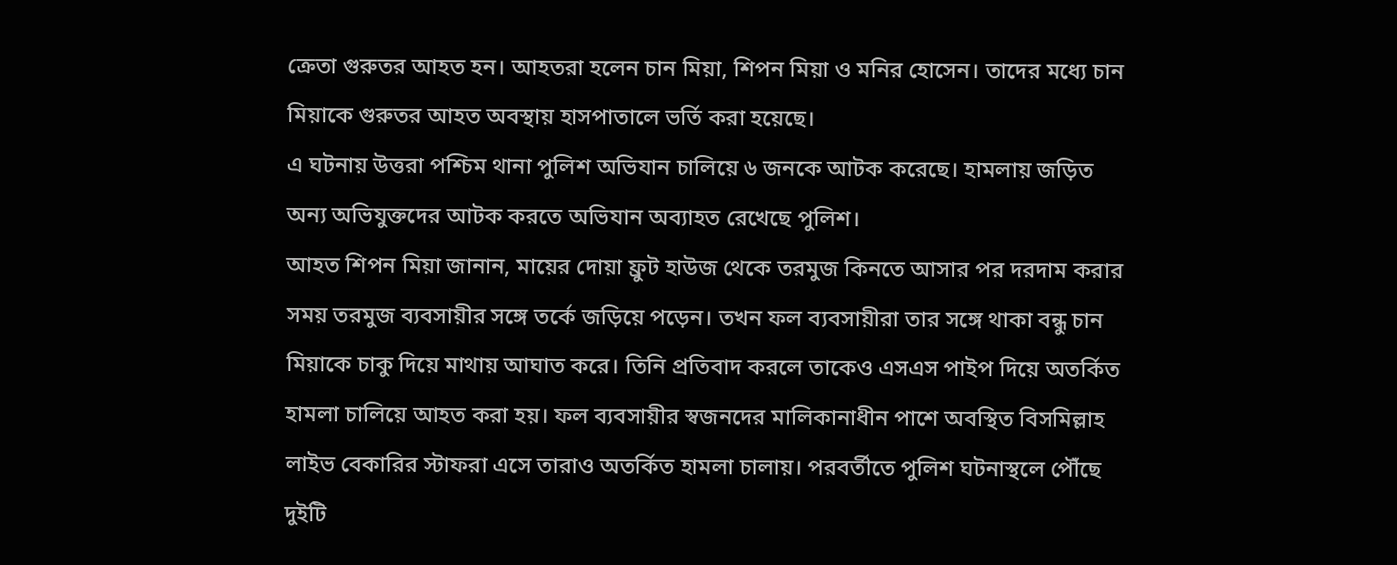ক্রেতা গুরুতর আহত হন। আহতরা হলেন চান মিয়া, শিপন মিয়া ও মনির হোসেন। তাদের মধ্যে চান মিয়াকে গুরুতর আহত অবস্থায় হাসপাতালে ভর্তি করা হয়েছে।
এ ঘটনায় উত্তরা পশ্চিম থানা পুলিশ অভিযান চালিয়ে ৬ জনকে আটক করেছে। হামলায় জড়িত অন্য অভিযুক্তদের আটক করতে অভিযান অব্যাহত রেখেছে পুলিশ।
আহত শিপন মিয়া জানান, মায়ের দোয়া ফ্রুট হাউজ থেকে তরমুজ কিনতে আসার পর দরদাম করার সময় তরমুজ ব্যবসায়ীর সঙ্গে তর্কে জড়িয়ে পড়েন। তখন ফল ব্যবসায়ীরা তার সঙ্গে থাকা বন্ধু চান মিয়াকে চাকু দিয়ে মাথায় আঘাত করে। তিনি প্রতিবাদ করলে তাকেও এসএস পাইপ দিয়ে অতর্কিত হামলা চালিয়ে আহত করা হয়। ফল ব্যবসায়ীর স্বজনদের মালিকানাধীন পাশে অবস্থিত বিসমিল্লাহ লাইভ বেকারির স্টাফরা এসে তারাও অতর্কিত হামলা চালায়। পরবর্তীতে পুলিশ ঘটনাস্থলে পৌঁছে দুইটি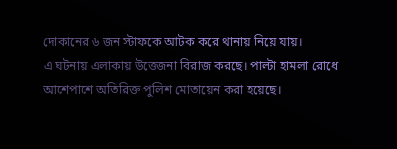দোকানের ৬ জন স্টাফকে আটক করে থানায় নিয়ে যায়।
এ ঘটনায় এলাকায় উত্তেজনা বিরাজ করছে। পাল্টা হামলা রোধে আশেপাশে অতিরিক্ত পুলিশ মোতায়েন করা হয়েছে।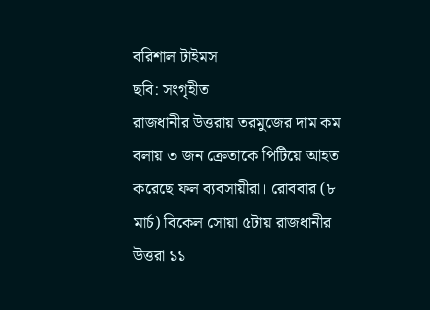বরিশাল টাইমস
ছবি: সংগৃহীত
রাজধানীর উত্তরায় তরমুজের দাম কম বলায় ৩ জন ক্রেতাকে পিটিয়ে আহত করেছে ফল ব্যবসায়ীরা। রোববার (৮ মার্চ) বিকেল সোয়া ৫টায় রাজধানীর উত্তরা ১১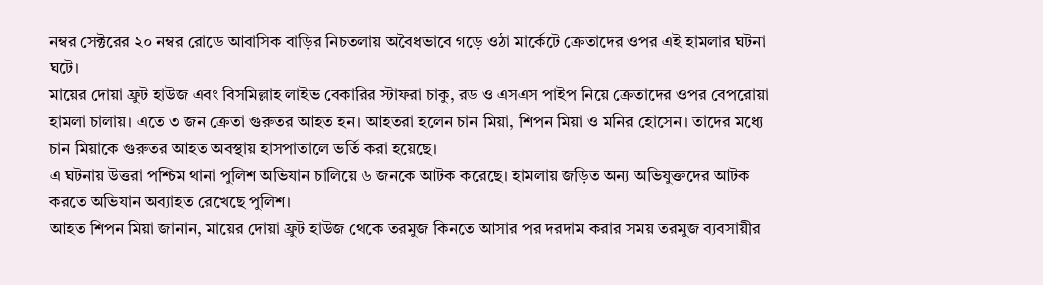নম্বর সেক্টরের ২০ নম্বর রোডে আবাসিক বাড়ির নিচতলায় অবৈধভাবে গড়ে ওঠা মার্কেটে ক্রেতাদের ওপর এই হামলার ঘটনা ঘটে।
মায়ের দোয়া ফ্রুট হাউজ এবং বিসমিল্লাহ লাইভ বেকারির স্টাফরা চাকু, রড ও এসএস পাইপ নিয়ে ক্রেতাদের ওপর বেপরোয়া হামলা চালায়। এতে ৩ জন ক্রেতা গুরুতর আহত হন। আহতরা হলেন চান মিয়া, শিপন মিয়া ও মনির হোসেন। তাদের মধ্যে চান মিয়াকে গুরুতর আহত অবস্থায় হাসপাতালে ভর্তি করা হয়েছে।
এ ঘটনায় উত্তরা পশ্চিম থানা পুলিশ অভিযান চালিয়ে ৬ জনকে আটক করেছে। হামলায় জড়িত অন্য অভিযুক্তদের আটক করতে অভিযান অব্যাহত রেখেছে পুলিশ।
আহত শিপন মিয়া জানান, মায়ের দোয়া ফ্রুট হাউজ থেকে তরমুজ কিনতে আসার পর দরদাম করার সময় তরমুজ ব্যবসায়ীর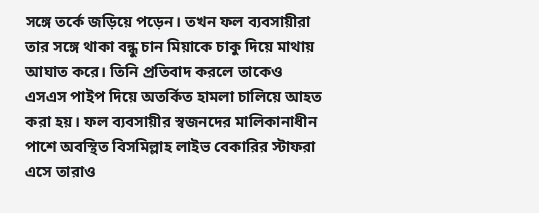সঙ্গে তর্কে জড়িয়ে পড়েন। তখন ফল ব্যবসায়ীরা তার সঙ্গে থাকা বন্ধু চান মিয়াকে চাকু দিয়ে মাথায় আঘাত করে। তিনি প্রতিবাদ করলে তাকেও এসএস পাইপ দিয়ে অতর্কিত হামলা চালিয়ে আহত করা হয়। ফল ব্যবসায়ীর স্বজনদের মালিকানাধীন পাশে অবস্থিত বিসমিল্লাহ লাইভ বেকারির স্টাফরা এসে তারাও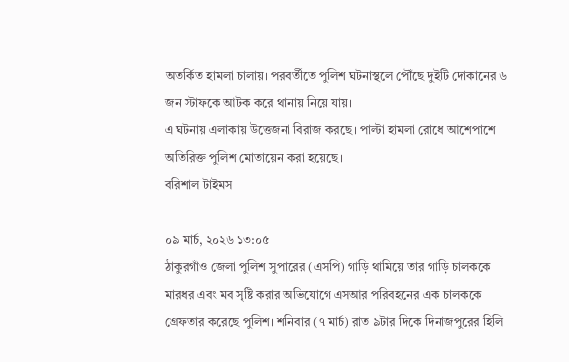অতর্কিত হামলা চালায়। পরবর্তীতে পুলিশ ঘটনাস্থলে পৌঁছে দুইটি দোকানের ৬ জন স্টাফকে আটক করে থানায় নিয়ে যায়।
এ ঘটনায় এলাকায় উত্তেজনা বিরাজ করছে। পাল্টা হামলা রোধে আশেপাশে অতিরিক্ত পুলিশ মোতায়েন করা হয়েছে।
বরিশাল টাইমস

০৯ মার্চ, ২০২৬ ১৩:০৫
ঠাকুরগাঁও জেলা পুলিশ সুপারের (এসপি) গাড়ি থামিয়ে তার গাড়ি চালককে মারধর এবং মব সৃষ্টি করার অভিযোগে এসআর পরিবহনের এক চালককে গ্রেফতার করেছে পুলিশ। শনিবার (৭ মার্চ) রাত ৯টার দিকে দিনাজপুরের হিলি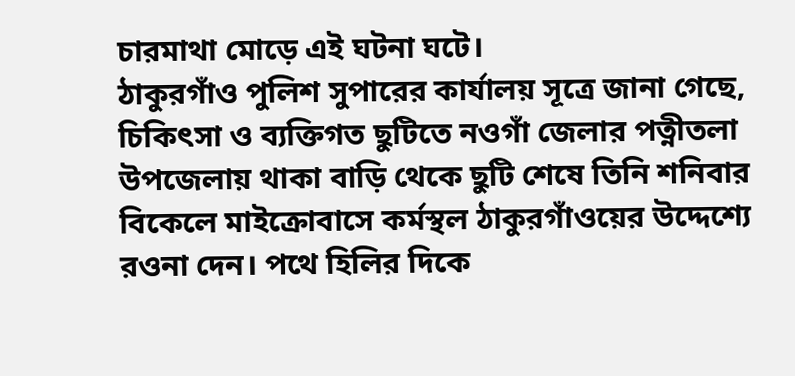চারমাথা মোড়ে এই ঘটনা ঘটে।
ঠাকুরগাঁও পুলিশ সুপারের কার্যালয় সূত্রে জানা গেছে, চিকিৎসা ও ব্যক্তিগত ছুটিতে নওগাঁ জেলার পত্নীতলা উপজেলায় থাকা বাড়ি থেকে ছুটি শেষে তিনি শনিবার বিকেলে মাইক্রোবাসে কর্মস্থল ঠাকুরগাঁওয়ের উদ্দেশ্যে রওনা দেন। পথে হিলির দিকে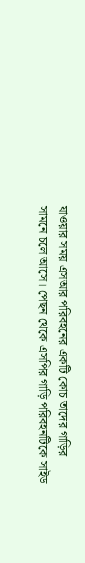যাওয়ার সময় এসআর পরিবহনের একটি কোচ তাদের গাড়ির সামনে চলে আসে। পেছন থেকে এসপির গাড়ি পরিবহনটিকে সাইড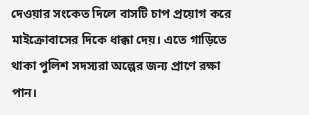দেওয়ার সংকেত দিলে বাসটি চাপ প্রয়োগ করে মাইক্রোবাসের দিকে ধাক্কা দেয়। এতে গাড়িতে থাকা পুলিশ সদস্যরা অল্পের জন্য প্রাণে রক্ষা পান।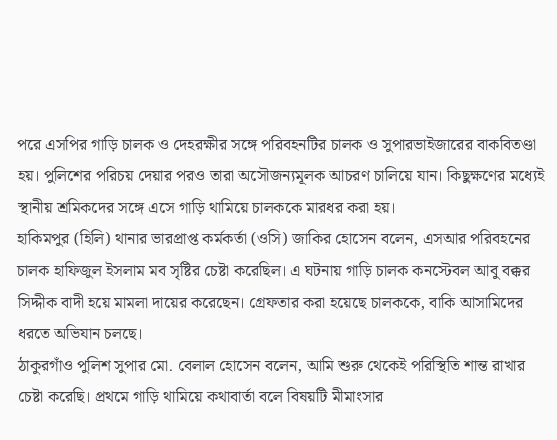পরে এসপির গাড়ি চালক ও দেহরক্ষীর সঙ্গে পরিবহনটির চালক ও সুপারভাইজারের বাকবিতণ্ডা হয়। পুলিশের পরিচয় দেয়ার পরও তারা অসৌজন্যমূলক আচরণ চালিয়ে যান। কিছুক্ষণের মধ্যেই স্থানীয় শ্রমিকদের সঙ্গে এসে গাড়ি থামিয়ে চালককে মারধর করা হয়।
হাকিমপুর (হিলি) থানার ভারপ্রাপ্ত কর্মকর্তা (ওসি) জাকির হোসেন বলেন, এসআর পরিবহনের চালক হাফিজুল ইসলাম মব সৃষ্টির চেষ্টা করেছিল। এ ঘটনায় গাড়ি চালক কনস্টেবল আবু বক্কর সিদ্দীক বাদী হয়ে মামলা দায়ের করেছেন। গ্রেফতার করা হয়েছে চালককে, বাকি আসামিদের ধরতে অভিযান চলছে।
ঠাকুরগাঁও পুলিশ সুপার মো. বেলাল হোসেন বলেন, আমি শুরু থেকেই পরিস্থিতি শান্ত রাখার চেষ্টা করেছি। প্রথমে গাড়ি থামিয়ে কথাবার্তা বলে বিষয়টি মীমাংসার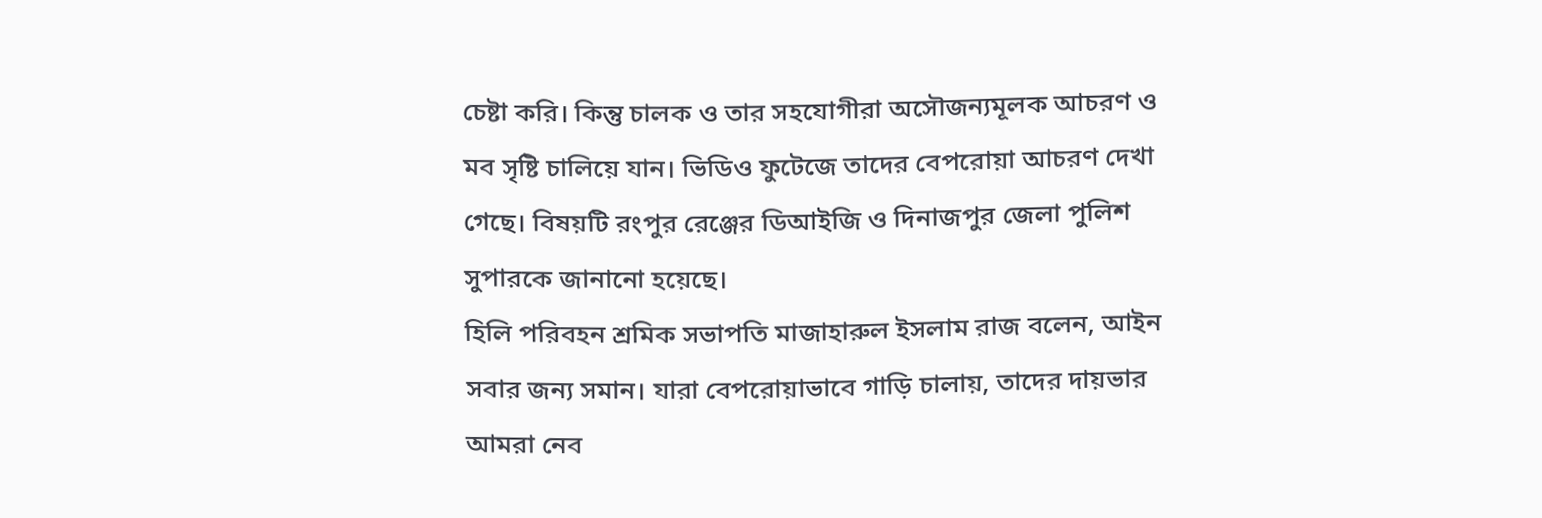চেষ্টা করি। কিন্তু চালক ও তার সহযোগীরা অসৌজন্যমূলক আচরণ ও মব সৃষ্টি চালিয়ে যান। ভিডিও ফুটেজে তাদের বেপরোয়া আচরণ দেখা গেছে। বিষয়টি রংপুর রেঞ্জের ডিআইজি ও দিনাজপুর জেলা পুলিশ সুপারকে জানানো হয়েছে।
হিলি পরিবহন শ্রমিক সভাপতি মাজাহারুল ইসলাম রাজ বলেন, আইন সবার জন্য সমান। যারা বেপরোয়াভাবে গাড়ি চালায়, তাদের দায়ভার আমরা নেব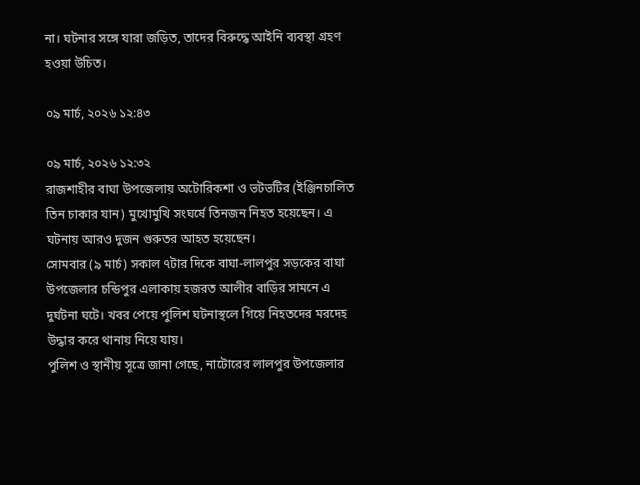না। ঘটনার সঙ্গে যারা জড়িত, তাদের বিরুদ্ধে আইনি ব্যবস্থা গ্রহণ হওয়া উচিত।

০৯ মার্চ, ২০২৬ ১২:৪৩

০৯ মার্চ, ২০২৬ ১২:৩২
রাজশাহীর বাঘা উপজেলায় অটোরিকশা ও ভটভটির (ইঞ্জিনচালিত তিন চাকার যান) মুখোমুখি সংঘর্ষে তিনজন নিহত হয়েছেন। এ ঘটনায় আরও দুজন গুরুতর আহত হয়েছেন।
সোমবার (৯ মার্চ) সকাল ৭টার দিকে বাঘা-লালপুর সড়কের বাঘা উপজেলার চন্ডিপুর এলাকায় হজরত আলীর বাড়ির সামনে এ দুর্ঘটনা ঘটে। খবর পেয়ে পুলিশ ঘটনাস্থলে গিয়ে নিহতদের মরদেহ উদ্ধার করে থানায় নিয়ে যায়।
পুলিশ ও স্থানীয় সূত্রে জানা গেছে, নাটোরের লালপুর উপজেলার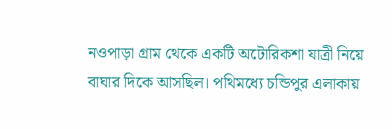নওপাড়া গ্রাম থেকে একটি অটোরিকশা যাত্রী নিয়ে বাঘার দিকে আসছিল। পথিমধ্যে চন্ডিপুর এলাকায়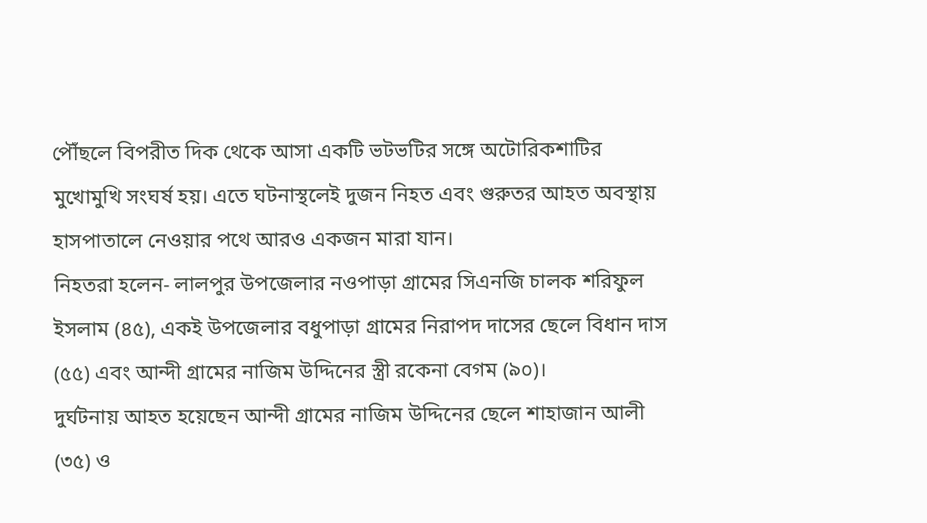পৌঁছলে বিপরীত দিক থেকে আসা একটি ভটভটির সঙ্গে অটোরিকশাটির মুখোমুখি সংঘর্ষ হয়। এতে ঘটনাস্থলেই দুজন নিহত এবং গুরুতর আহত অবস্থায় হাসপাতালে নেওয়ার পথে আরও একজন মারা যান।
নিহতরা হলেন- লালপুর উপজেলার নওপাড়া গ্রামের সিএনজি চালক শরিফুল ইসলাম (৪৫), একই উপজেলার বধুপাড়া গ্রামের নিরাপদ দাসের ছেলে বিধান দাস (৫৫) এবং আন্দী গ্রামের নাজিম উদ্দিনের স্ত্রী রকেনা বেগম (৯০)।
দুর্ঘটনায় আহত হয়েছেন আন্দী গ্রামের নাজিম উদ্দিনের ছেলে শাহাজান আলী (৩৫) ও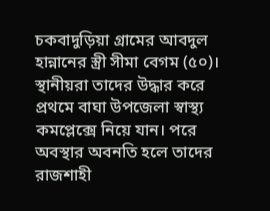চকবাদুড়িয়া গ্রামের আবদুল হান্নানের স্ত্রী সীমা বেগম (৫০)। স্থানীয়রা তাদের উদ্ধার করে প্রথমে বাঘা উপজেলা স্বাস্থ্য কমপ্লেক্সে নিয়ে যান। পরে অবস্থার অবনতি হলে তাদের রাজশাহী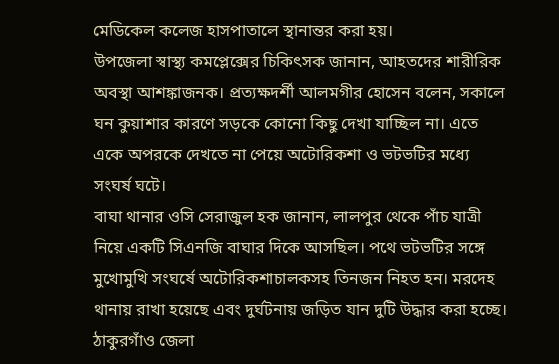মেডিকেল কলেজ হাসপাতালে স্থানান্তর করা হয়।
উপজেলা স্বাস্থ্য কমপ্লেক্সের চিকিৎসক জানান, আহতদের শারীরিক অবস্থা আশঙ্কাজনক। প্রত্যক্ষদর্শী আলমগীর হোসেন বলেন, সকালে ঘন কুয়াশার কারণে সড়কে কোনো কিছু দেখা যাচ্ছিল না। এতে একে অপরকে দেখতে না পেয়ে অটোরিকশা ও ভটভটির মধ্যে সংঘর্ষ ঘটে।
বাঘা থানার ওসি সেরাজুল হক জানান, লালপুর থেকে পাঁচ যাত্রী নিয়ে একটি সিএনজি বাঘার দিকে আসছিল। পথে ভটভটির সঙ্গে মুখোমুখি সংঘর্ষে অটোরিকশাচালকসহ তিনজন নিহত হন। মরদেহ থানায় রাখা হয়েছে এবং দুর্ঘটনায় জড়িত যান দুটি উদ্ধার করা হচ্ছে।
ঠাকুরগাঁও জেলা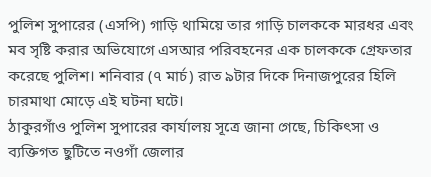পুলিশ সুপারের (এসপি) গাড়ি থামিয়ে তার গাড়ি চালককে মারধর এবং মব সৃষ্টি করার অভিযোগে এসআর পরিবহনের এক চালককে গ্রেফতার করেছে পুলিশ। শনিবার (৭ মার্চ) রাত ৯টার দিকে দিনাজপুরের হিলি চারমাথা মোড়ে এই ঘটনা ঘটে।
ঠাকুরগাঁও পুলিশ সুপারের কার্যালয় সূত্রে জানা গেছে, চিকিৎসা ও ব্যক্তিগত ছুটিতে নওগাঁ জেলার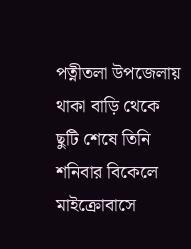পত্নীতলা উপজেলায় থাকা বাড়ি থেকে ছুটি শেষে তিনি শনিবার বিকেলে মাইক্রোবাসে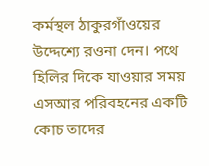কর্মস্থল ঠাকুরগাঁওয়ের উদ্দেশ্যে রওনা দেন। পথে হিলির দিকে যাওয়ার সময় এসআর পরিবহনের একটি কোচ তাদের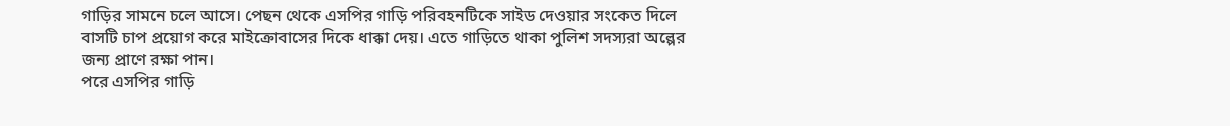গাড়ির সামনে চলে আসে। পেছন থেকে এসপির গাড়ি পরিবহনটিকে সাইড দেওয়ার সংকেত দিলে বাসটি চাপ প্রয়োগ করে মাইক্রোবাসের দিকে ধাক্কা দেয়। এতে গাড়িতে থাকা পুলিশ সদস্যরা অল্পের জন্য প্রাণে রক্ষা পান।
পরে এসপির গাড়ি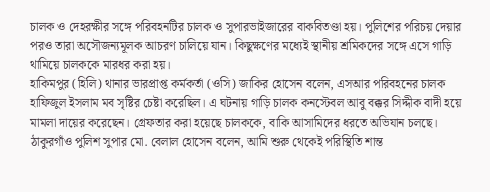চালক ও দেহরক্ষীর সঙ্গে পরিবহনটির চালক ও সুপারভাইজারের বাকবিতণ্ডা হয়। পুলিশের পরিচয় দেয়ার পরও তারা অসৌজন্যমূলক আচরণ চালিয়ে যান। কিছুক্ষণের মধ্যেই স্থানীয় শ্রমিকদের সঙ্গে এসে গাড়ি থামিয়ে চালককে মারধর করা হয়।
হাকিমপুর (হিলি) থানার ভারপ্রাপ্ত কর্মকর্তা (ওসি) জাকির হোসেন বলেন, এসআর পরিবহনের চালক হাফিজুল ইসলাম মব সৃষ্টির চেষ্টা করেছিল। এ ঘটনায় গাড়ি চালক কনস্টেবল আবু বক্কর সিদ্দীক বাদী হয়ে মামলা দায়ের করেছেন। গ্রেফতার করা হয়েছে চালককে, বাকি আসামিদের ধরতে অভিযান চলছে।
ঠাকুরগাঁও পুলিশ সুপার মো. বেলাল হোসেন বলেন, আমি শুরু থেকেই পরিস্থিতি শান্ত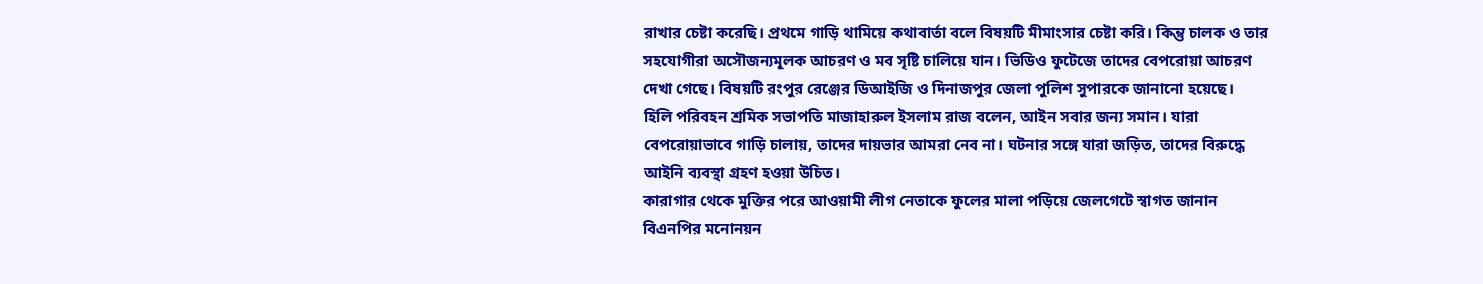রাখার চেষ্টা করেছি। প্রথমে গাড়ি থামিয়ে কথাবার্তা বলে বিষয়টি মীমাংসার চেষ্টা করি। কিন্তু চালক ও তার সহযোগীরা অসৌজন্যমূলক আচরণ ও মব সৃষ্টি চালিয়ে যান। ভিডিও ফুটেজে তাদের বেপরোয়া আচরণ দেখা গেছে। বিষয়টি রংপুর রেঞ্জের ডিআইজি ও দিনাজপুর জেলা পুলিশ সুপারকে জানানো হয়েছে।
হিলি পরিবহন শ্রমিক সভাপতি মাজাহারুল ইসলাম রাজ বলেন, আইন সবার জন্য সমান। যারা বেপরোয়াভাবে গাড়ি চালায়, তাদের দায়ভার আমরা নেব না। ঘটনার সঙ্গে যারা জড়িত, তাদের বিরুদ্ধে আইনি ব্যবস্থা গ্রহণ হওয়া উচিত।
কারাগার থেকে মুক্তির পরে আওয়ামী লীগ নেতাকে ফুলের মালা পড়িয়ে জেলগেটে স্বাগত জানান বিএনপির মনোনয়ন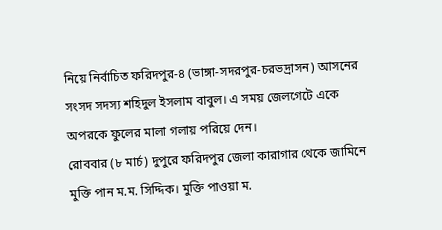নিয়ে নির্বাচিত ফরিদপুর-৪ (ভাঙ্গা-সদরপুর-চরভদ্রাসন) আসনের সংসদ সদস্য শহিদুল ইসলাম বাবুল। এ সময় জেলগেটে একে অপরকে ফুলের মালা গলায় পরিয়ে দেন।
রোববার (৮ মার্চ) দুপুরে ফরিদপুর জেলা কারাগার থেকে জামিনে মুক্তি পান ম.ম. সিদ্দিক। মুক্তি পাওয়া ম.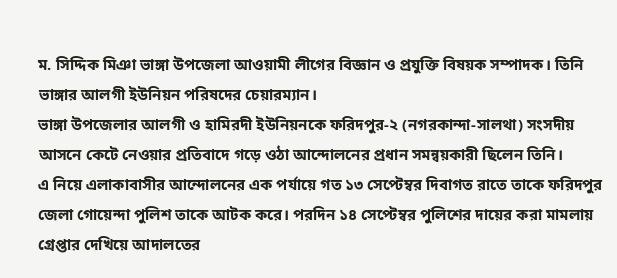ম. সিদ্দিক মিঞা ভাঙ্গা উপজেলা আওয়ামী লীগের বিজ্ঞান ও প্রযুক্তি বিষয়ক সম্পাদক। তিনি ভাঙ্গার আলগী ইউনিয়ন পরিষদের চেয়ারম্যান।
ভাঙ্গা উপজেলার আলগী ও হামিরদী ইউনিয়নকে ফরিদপুর-২ (নগরকান্দা-সালথা) সংসদীয় আসনে কেটে নেওয়ার প্রতিবাদে গড়ে ওঠা আন্দোলনের প্রধান সমন্বয়কারী ছিলেন তিনি।
এ নিয়ে এলাকাবাসীর আন্দোলনের এক পর্যায়ে গত ১৩ সেপ্টেম্বর দিবাগত রাতে তাকে ফরিদপুর জেলা গোয়েন্দা পুলিশ তাকে আটক করে। পরদিন ১৪ সেপ্টেম্বর পুলিশের দায়ের করা মামলায় গ্রেপ্তার দেখিয়ে আদালতের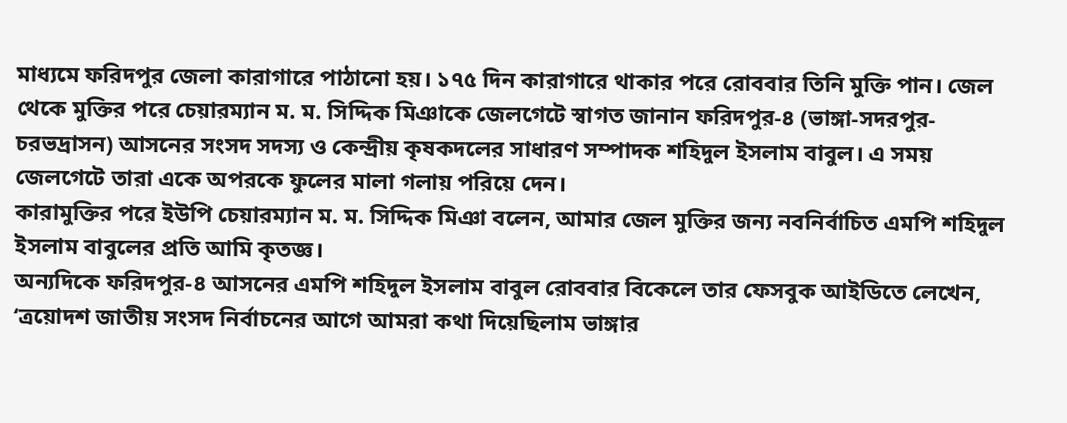মাধ্যমে ফরিদপুর জেলা কারাগারে পাঠানো হয়। ১৭৫ দিন কারাগারে থাকার পরে রোববার তিনি মুক্তি পান। জেল থেকে মুক্তির পরে চেয়ারম্যান ম. ম. সিদ্দিক মিঞাকে জেলগেটে স্বাগত জানান ফরিদপুর-৪ (ভাঙ্গা-সদরপুর-চরভদ্রাসন) আসনের সংসদ সদস্য ও কেন্দ্রীয় কৃষকদলের সাধারণ সম্পাদক শহিদুল ইসলাম বাবুল। এ সময় জেলগেটে তারা একে অপরকে ফুলের মালা গলায় পরিয়ে দেন।
কারামুক্তির পরে ইউপি চেয়ারম্যান ম. ম. সিদ্দিক মিঞা বলেন, আমার জেল মুক্তির জন্য নবনির্বাচিত এমপি শহিদুল ইসলাম বাবুলের প্রতি আমি কৃতজ্ঞ।
অন্যদিকে ফরিদপুর-৪ আসনের এমপি শহিদুল ইসলাম বাবুল রোববার বিকেলে তার ফেসবুক আইডিতে লেখেন, ‘ত্রয়োদশ জাতীয় সংসদ নির্বাচনের আগে আমরা কথা দিয়েছিলাম ভাঙ্গার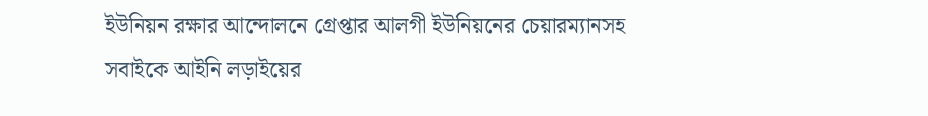ইউনিয়ন রক্ষার আন্দোলনে গ্রেপ্তার আলগী ইউনিয়নের চেয়ারম্যানসহ সবাইকে আইনি লড়াইয়ের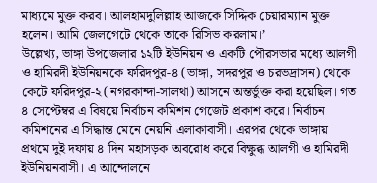মাধ্যমে মুক্ত করব। আলহামদুলিল্লাহ আজকে সিদ্দিক চেয়ারম্যান মুক্ত হলেন। আমি জেলগেটে থেকে তাকে রিসিভ করলাম।’
উল্লেখ্য, ভাঙ্গা উপজেলার ১২টি ইউনিয়ন ও একটি পৌরসভার মধ্যে আলগী ও হামিরদী ইউনিয়নকে ফরিদপুর-৪ (ভাঙ্গা, সদরপুর ও চরভদ্রাসন) থেকে কেটে ফরিদপুর-২ (নগরকান্দা-সালথা) আসনে অন্তর্ভুক্ত করা হয়েছিল। গত ৪ সেপ্টেম্বর এ বিষয়ে নির্বাচন কমিশন গেজেট প্রকাশ করে। নির্বাচন কমিশনের এ সিদ্ধান্ত মেনে নেয়নি এলাকাবাসী। এরপর থেকে ভাঙ্গায় প্রথমে দুই দফায় ৪ দিন মহাসড়ক অবরোধ করে বিক্ষুব্ধ আলগী ও হামিরদী ইউনিয়নবাসী। এ আন্দোলনে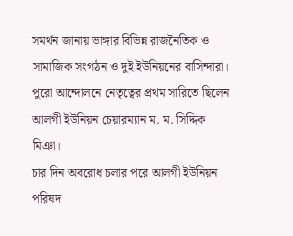সমর্থন জানায় ভাঙ্গার বিভিন্ন রাজনৈতিক ও সামাজিক সংগঠন ও দুই ইউনিয়নের বাসিন্দারা। পুরো আন্দোলনে নেতৃত্বের প্রথম সারিতে ছিলেন আলগী ইউনিয়ন চেয়ারম্যান ম. ম. সিদ্দিক মিঞা।
চার দিন অবরোধ চলার পরে আলগী ইউনিয়ন পরিষদ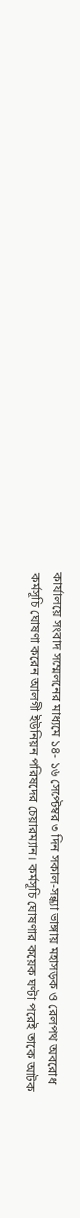কার্যালয়ে সংবাদ সম্মেলনের মাধ্যমে ১৪- ১৬ সেপ্টেম্বর ৩ দিন সকাল-সন্ধ্যা ভাঙ্গায় মহাসড়ক ও রেলপথ অবরোধ কর্মসূচি ঘোষণা করেন আলগী ইউনিয়ন পরিষদের চেয়ারম্যান। কর্মসূচি ঘোষণার কয়েক ঘণ্টা পরেই তাকে আটক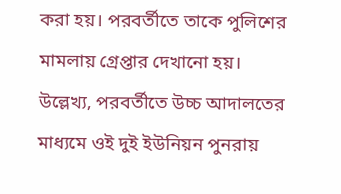করা হয়। পরবর্তীতে তাকে পুলিশের মামলায় গ্রেপ্তার দেখানো হয়।
উল্লেখ্য, পরবর্তীতে উচ্চ আদালতের মাধ্যমে ওই দুই ইউনিয়ন পুনরায়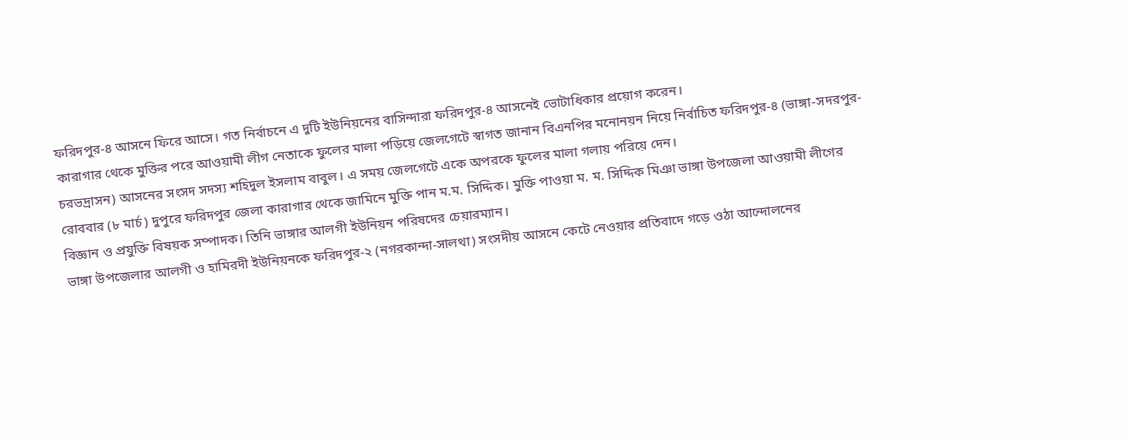ফরিদপুর-৪ আসনে ফিরে আসে। গত নির্বাচনে এ দুটি ইউনিয়নের বাসিন্দারা ফরিদপুর-৪ আসনেই ভোটাধিকার প্রয়োগ করেন।
কারাগার থেকে মুক্তির পরে আওয়ামী লীগ নেতাকে ফুলের মালা পড়িয়ে জেলগেটে স্বাগত জানান বিএনপির মনোনয়ন নিয়ে নির্বাচিত ফরিদপুর-৪ (ভাঙ্গা-সদরপুর-চরভদ্রাসন) আসনের সংসদ সদস্য শহিদুল ইসলাম বাবুল। এ সময় জেলগেটে একে অপরকে ফুলের মালা গলায় পরিয়ে দেন।
রোববার (৮ মার্চ) দুপুরে ফরিদপুর জেলা কারাগার থেকে জামিনে মুক্তি পান ম.ম. সিদ্দিক। মুক্তি পাওয়া ম. ম. সিদ্দিক মিঞা ভাঙ্গা উপজেলা আওয়ামী লীগের বিজ্ঞান ও প্রযুক্তি বিষয়ক সম্পাদক। তিনি ভাঙ্গার আলগী ইউনিয়ন পরিষদের চেয়ারম্যান।
ভাঙ্গা উপজেলার আলগী ও হামিরদী ইউনিয়নকে ফরিদপুর-২ (নগরকান্দা-সালথা) সংসদীয় আসনে কেটে নেওয়ার প্রতিবাদে গড়ে ওঠা আন্দোলনের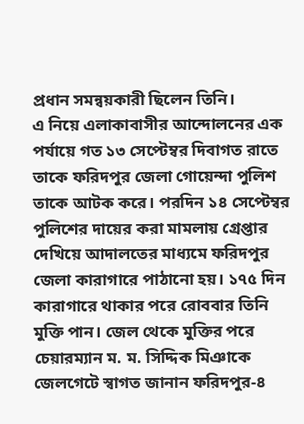প্রধান সমন্বয়কারী ছিলেন তিনি।
এ নিয়ে এলাকাবাসীর আন্দোলনের এক পর্যায়ে গত ১৩ সেপ্টেম্বর দিবাগত রাতে তাকে ফরিদপুর জেলা গোয়েন্দা পুলিশ তাকে আটক করে। পরদিন ১৪ সেপ্টেম্বর পুলিশের দায়ের করা মামলায় গ্রেপ্তার দেখিয়ে আদালতের মাধ্যমে ফরিদপুর জেলা কারাগারে পাঠানো হয়। ১৭৫ দিন কারাগারে থাকার পরে রোববার তিনি মুক্তি পান। জেল থেকে মুক্তির পরে চেয়ারম্যান ম. ম. সিদ্দিক মিঞাকে জেলগেটে স্বাগত জানান ফরিদপুর-৪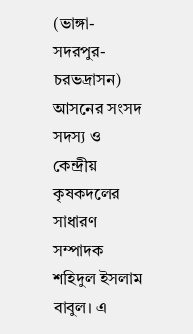(ভাঙ্গা-সদরপুর-চরভদ্রাসন) আসনের সংসদ সদস্য ও কেন্দ্রীয় কৃষকদলের সাধারণ সম্পাদক শহিদুল ইসলাম বাবুল। এ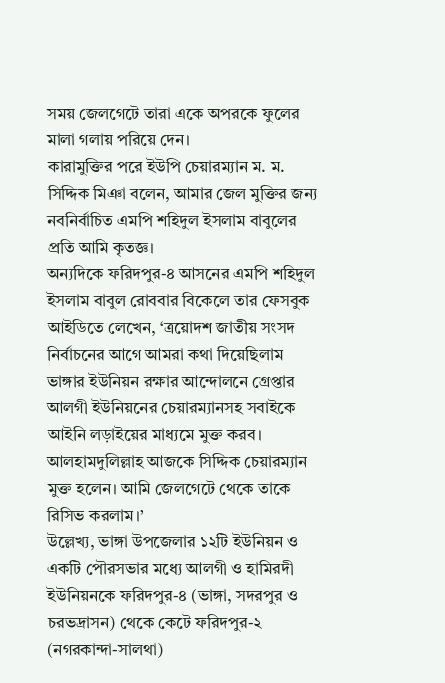সময় জেলগেটে তারা একে অপরকে ফুলের মালা গলায় পরিয়ে দেন।
কারামুক্তির পরে ইউপি চেয়ারম্যান ম. ম. সিদ্দিক মিঞা বলেন, আমার জেল মুক্তির জন্য নবনির্বাচিত এমপি শহিদুল ইসলাম বাবুলের প্রতি আমি কৃতজ্ঞ।
অন্যদিকে ফরিদপুর-৪ আসনের এমপি শহিদুল ইসলাম বাবুল রোববার বিকেলে তার ফেসবুক আইডিতে লেখেন, ‘ত্রয়োদশ জাতীয় সংসদ নির্বাচনের আগে আমরা কথা দিয়েছিলাম ভাঙ্গার ইউনিয়ন রক্ষার আন্দোলনে গ্রেপ্তার আলগী ইউনিয়নের চেয়ারম্যানসহ সবাইকে আইনি লড়াইয়ের মাধ্যমে মুক্ত করব। আলহামদুলিল্লাহ আজকে সিদ্দিক চেয়ারম্যান মুক্ত হলেন। আমি জেলগেটে থেকে তাকে রিসিভ করলাম।’
উল্লেখ্য, ভাঙ্গা উপজেলার ১২টি ইউনিয়ন ও একটি পৌরসভার মধ্যে আলগী ও হামিরদী ইউনিয়নকে ফরিদপুর-৪ (ভাঙ্গা, সদরপুর ও চরভদ্রাসন) থেকে কেটে ফরিদপুর-২ (নগরকান্দা-সালথা)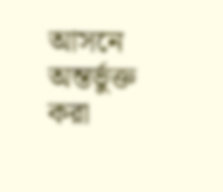আসনে অন্তর্ভুক্ত করা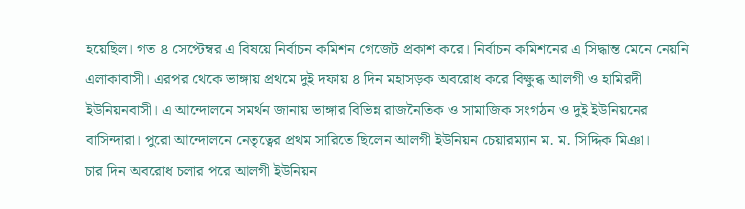হয়েছিল। গত ৪ সেপ্টেম্বর এ বিষয়ে নির্বাচন কমিশন গেজেট প্রকাশ করে। নির্বাচন কমিশনের এ সিদ্ধান্ত মেনে নেয়নি এলাকাবাসী। এরপর থেকে ভাঙ্গায় প্রথমে দুই দফায় ৪ দিন মহাসড়ক অবরোধ করে বিক্ষুব্ধ আলগী ও হামিরদী ইউনিয়নবাসী। এ আন্দোলনে সমর্থন জানায় ভাঙ্গার বিভিন্ন রাজনৈতিক ও সামাজিক সংগঠন ও দুই ইউনিয়নের বাসিন্দারা। পুরো আন্দোলনে নেতৃত্বের প্রথম সারিতে ছিলেন আলগী ইউনিয়ন চেয়ারম্যান ম. ম. সিদ্দিক মিঞা।
চার দিন অবরোধ চলার পরে আলগী ইউনিয়ন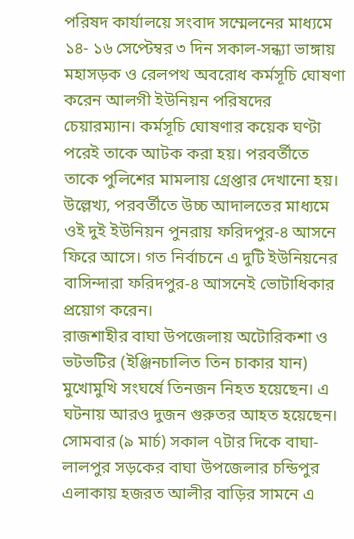পরিষদ কার্যালয়ে সংবাদ সম্মেলনের মাধ্যমে ১৪- ১৬ সেপ্টেম্বর ৩ দিন সকাল-সন্ধ্যা ভাঙ্গায় মহাসড়ক ও রেলপথ অবরোধ কর্মসূচি ঘোষণা করেন আলগী ইউনিয়ন পরিষদের চেয়ারম্যান। কর্মসূচি ঘোষণার কয়েক ঘণ্টা পরেই তাকে আটক করা হয়। পরবর্তীতে তাকে পুলিশের মামলায় গ্রেপ্তার দেখানো হয়।
উল্লেখ্য, পরবর্তীতে উচ্চ আদালতের মাধ্যমে ওই দুই ইউনিয়ন পুনরায় ফরিদপুর-৪ আসনে ফিরে আসে। গত নির্বাচনে এ দুটি ইউনিয়নের বাসিন্দারা ফরিদপুর-৪ আসনেই ভোটাধিকার প্রয়োগ করেন।
রাজশাহীর বাঘা উপজেলায় অটোরিকশা ও ভটভটির (ইঞ্জিনচালিত তিন চাকার যান) মুখোমুখি সংঘর্ষে তিনজন নিহত হয়েছেন। এ ঘটনায় আরও দুজন গুরুতর আহত হয়েছেন।
সোমবার (৯ মার্চ) সকাল ৭টার দিকে বাঘা-লালপুর সড়কের বাঘা উপজেলার চন্ডিপুর এলাকায় হজরত আলীর বাড়ির সামনে এ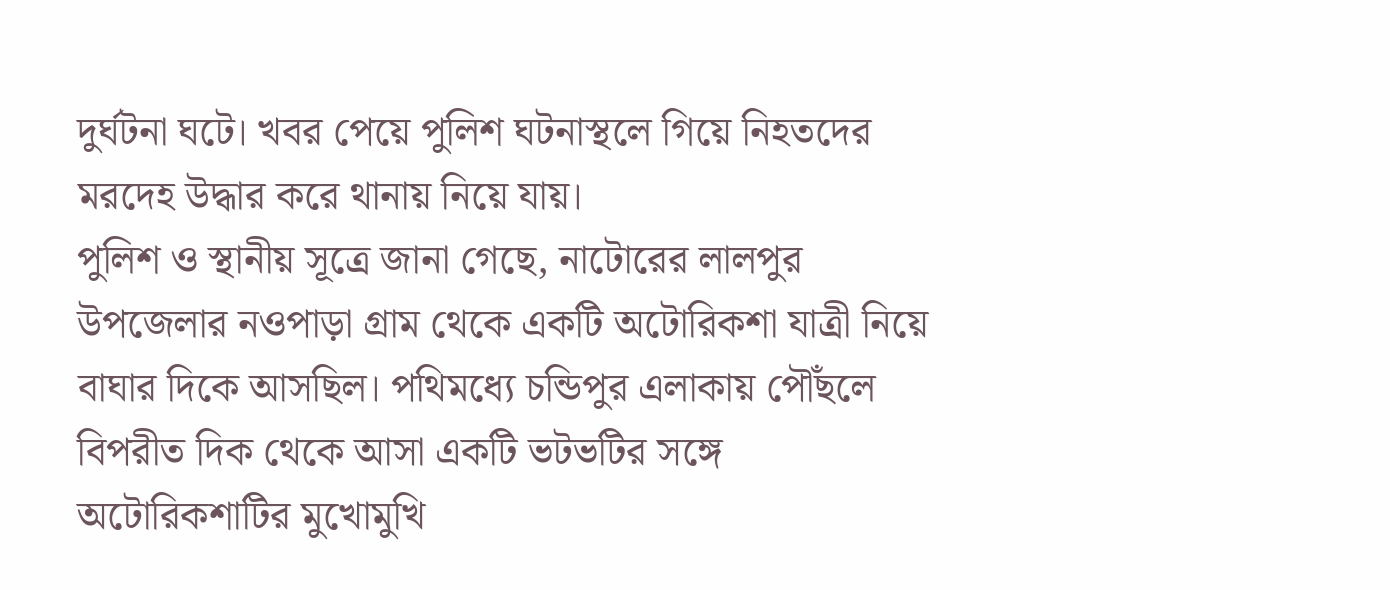দুর্ঘটনা ঘটে। খবর পেয়ে পুলিশ ঘটনাস্থলে গিয়ে নিহতদের মরদেহ উদ্ধার করে থানায় নিয়ে যায়।
পুলিশ ও স্থানীয় সূত্রে জানা গেছে, নাটোরের লালপুর উপজেলার নওপাড়া গ্রাম থেকে একটি অটোরিকশা যাত্রী নিয়ে বাঘার দিকে আসছিল। পথিমধ্যে চন্ডিপুর এলাকায় পৌঁছলে বিপরীত দিক থেকে আসা একটি ভটভটির সঙ্গে অটোরিকশাটির মুখোমুখি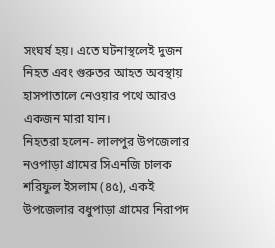সংঘর্ষ হয়। এতে ঘটনাস্থলেই দুজন নিহত এবং গুরুতর আহত অবস্থায় হাসপাতালে নেওয়ার পথে আরও একজন মারা যান।
নিহতরা হলেন- লালপুর উপজেলার নওপাড়া গ্রামের সিএনজি চালক শরিফুল ইসলাম (৪৫), একই উপজেলার বধুপাড়া গ্রামের নিরাপদ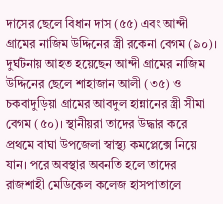দাসের ছেলে বিধান দাস (৫৫) এবং আন্দী গ্রামের নাজিম উদ্দিনের স্ত্রী রকেনা বেগম (৯০)।
দুর্ঘটনায় আহত হয়েছেন আন্দী গ্রামের নাজিম উদ্দিনের ছেলে শাহাজান আলী (৩৫) ও চকবাদুড়িয়া গ্রামের আবদুল হান্নানের স্ত্রী সীমা বেগম (৫০)। স্থানীয়রা তাদের উদ্ধার করে প্রথমে বাঘা উপজেলা স্বাস্থ্য কমপ্লেক্সে নিয়ে যান। পরে অবস্থার অবনতি হলে তাদের রাজশাহী মেডিকেল কলেজ হাসপাতালে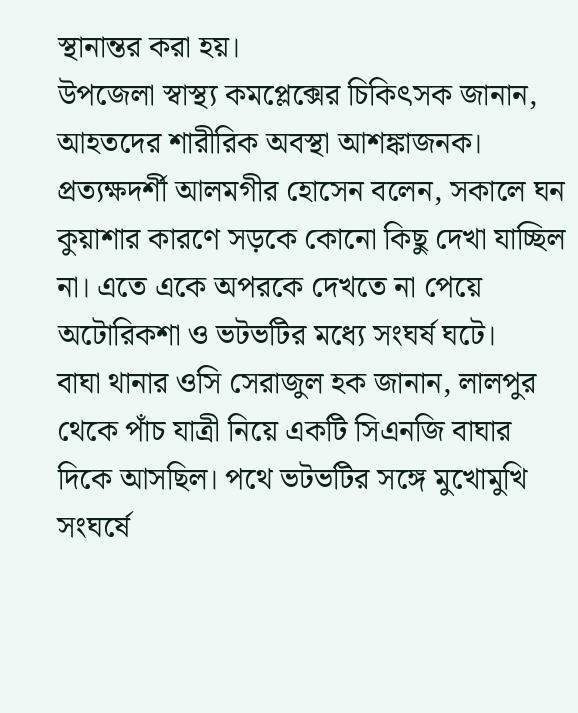স্থানান্তর করা হয়।
উপজেলা স্বাস্থ্য কমপ্লেক্সের চিকিৎসক জানান, আহতদের শারীরিক অবস্থা আশঙ্কাজনক। প্রত্যক্ষদর্শী আলমগীর হোসেন বলেন, সকালে ঘন কুয়াশার কারণে সড়কে কোনো কিছু দেখা যাচ্ছিল না। এতে একে অপরকে দেখতে না পেয়ে অটোরিকশা ও ভটভটির মধ্যে সংঘর্ষ ঘটে।
বাঘা থানার ওসি সেরাজুল হক জানান, লালপুর থেকে পাঁচ যাত্রী নিয়ে একটি সিএনজি বাঘার দিকে আসছিল। পথে ভটভটির সঙ্গে মুখোমুখি সংঘর্ষে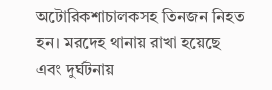অটোরিকশাচালকসহ তিনজন নিহত হন। মরদেহ থানায় রাখা হয়েছে এবং দুর্ঘটনায়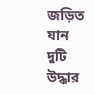জড়িত যান দুটি উদ্ধার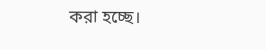করা হচ্ছে।